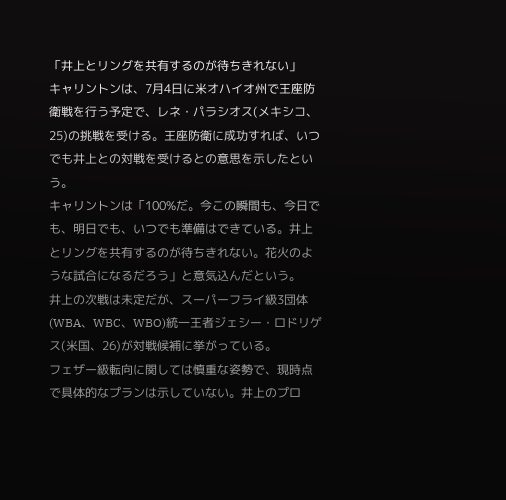「井上とリングを共有するのが待ちきれない」
キャリントンは、7月4日に米オハイオ州で王座防衛戦を行う予定で、レネ・パラシオス(メキシコ、25)の挑戦を受ける。王座防衛に成功すれば、いつでも井上との対戦を受けるとの意思を示したという。
キャリントンは「100%だ。今この瞬間も、今日でも、明日でも、いつでも準備はできている。井上とリングを共有するのが待ちきれない。花火のような試合になるだろう」と意気込んだという。
井上の次戦は未定だが、スーパーフライ級3団体(WBA、WBC、WBO)統一王者ジェシー・ロドリゲス(米国、26)が対戦候補に挙がっている。
フェザー級転向に関しては慎重な姿勢で、現時点で具体的なプランは示していない。井上のプロ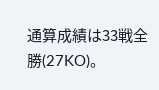通算成績は33戦全勝(27KO)。